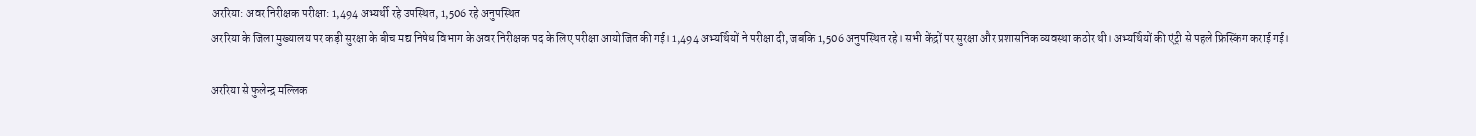अररिया: अवर निरीक्षक परीक्षा: 1,494 अभ्यर्थी रहे उपस्थित, 1,506 रहे अनुपस्थित
अररिया के जिला मुख्यालय पर कड़ी सुरक्षा के बीच मद्य निषेध विभाग के अवर निरीक्षक पद के लिए परीक्षा आयोजित की गई। 1,494 अभ्यर्थियों ने परीक्षा दी, जबकि 1,506 अनुपस्थित रहे। सभी केंद्रों पर सुरक्षा और प्रशासनिक व्यवस्था कठोर थी। अभ्यर्थियों की एंट्री से पहले फ्रिस्किंग कराई गई।

अररिया से फुलेन्द्र मल्लिक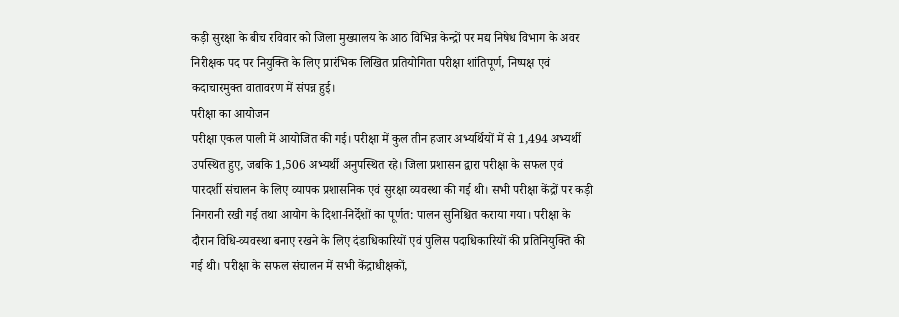कड़ी सुरक्षा के बीच रविवार को जिला मुख्यालय के आठ विभिन्न केन्द्रों पर मद्य निषेध विभाग के अवर निरीक्षक पद पर नियुक्ति के लिए प्रारंभिक लिखित प्रतियोगिता परीक्षा शांतिपूर्ण, निष्पक्ष एवं कदाचारमुक्त वातावरण में संपन्न हुई।
परीक्षा का आयोजन
परीक्षा एकल पाली में आयोजित की गई। परीक्षा में कुल तीन हजार अभ्यर्थियों में से 1,494 अभ्यर्थी उपस्थित हुए, जबकि 1,506 अभ्यर्थी अनुपस्थित रहे। जिला प्रशासन द्वारा परीक्षा के सफल एवं पारदर्शी संचालन के लिए व्यापक प्रशासनिक एवं सुरक्षा व्यवस्था की गई थी। सभी परीक्षा केंद्रों पर कड़ी निगरानी रखी गई तथा आयोग के दिशा-निर्देशों का पूर्णत: पालन सुनिश्चित कराया गया। परीक्षा के दौरान विधि-व्यवस्था बनाए रखने के लिए दंडाधिकारियों एवं पुलिस पदाधिकारियों की प्रतिनियुक्ति की गई थी। परीक्षा के सफल संचालन में सभी केंद्राधीक्षकों,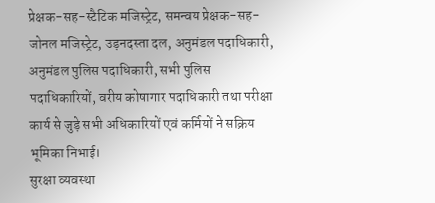प्रेक्षक-सह-स्टैटिक मजिस्ट्रेट, समन्वय प्रेक्षक-सह-जोनल मजिस्ट्रेट, उड़नदस्ता दल, अनुमंडल पदाधिकारी, अनुमंडल पुलिस पदाधिकारी, सभी पुलिस पदाधिकारियों, वरीय कोषागार पदाधिकारी तथा परीक्षा कार्य से जुड़े सभी अधिकारियों एवं कर्मियों ने सक्रिय भूमिका निभाई।
सुरक्षा व्यवस्था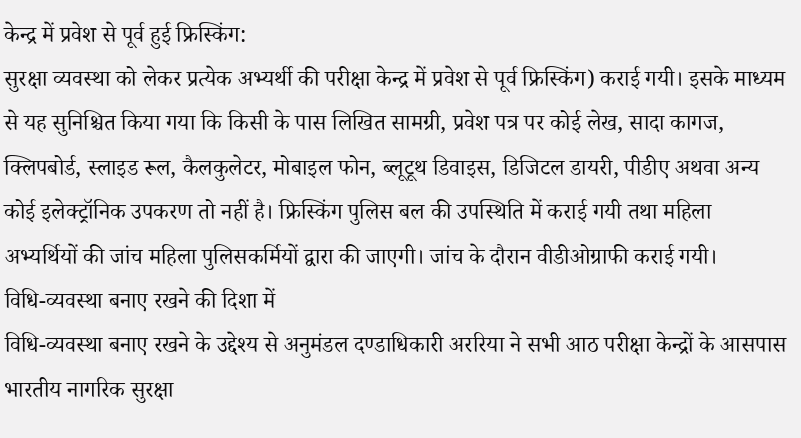केन्द्र में प्रवेश से पूर्व हुई फ्रिस्किंग:
सुरक्षा व्यवस्था को लेकर प्रत्येक अभ्यर्थी की परीक्षा केन्द्र में प्रवेश से पूर्व फ्रिस्किंग) कराई गयी। इसके माध्यम से यह सुनिश्चित किया गया कि किसी के पास लिखित सामग्री, प्रवेश पत्र पर कोई लेख, सादा कागज, क्लिपबोर्ड, स्लाइड रूल, कैलकुलेटर, मोबाइल फोन, ब्लूटूथ डिवाइस, डिजिटल डायरी, पीडीए अथवा अन्य कोई इलेक्ट्रॉनिक उपकरण तो नहीं है। फ्रिस्किंग पुलिस बल की उपस्थिति में कराई गयी तथा महिला अभ्यर्थियों की जांच महिला पुलिसकर्मियों द्वारा की जाएगी। जांच के दौरान वीडीओग्राफी कराई गयी।
विधि-व्यवस्था बनाए रखने की दिशा में
विधि-व्यवस्था बनाए रखने के उद्देश्य से अनुमंडल दण्डाधिकारी अररिया ने सभी आठ परीक्षा केन्द्रों के आसपास भारतीय नागरिक सुरक्षा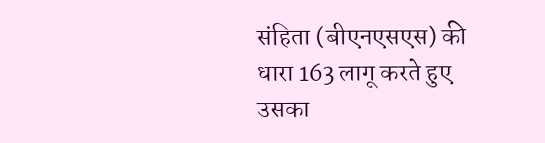संहिता (बीएनएसएस) की धारा 163 लागू करते हुए उसका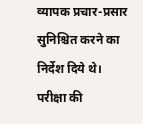व्यापक प्रचार-प्रसार सुनिश्चित करने का निर्देश दिये थे। परीक्षा की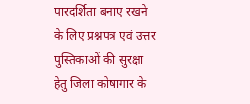पारदर्शिता बनाए रखने के लिए प्रश्नपत्र एवं उत्तर पुस्तिकाओं की सुरक्षा हेतु जिला कोषागार के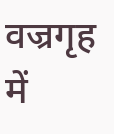वज्रगृह में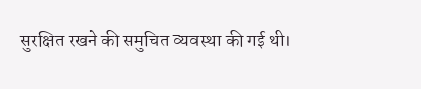सुरक्षित रखने की समुचित व्यवस्था की गई थी।